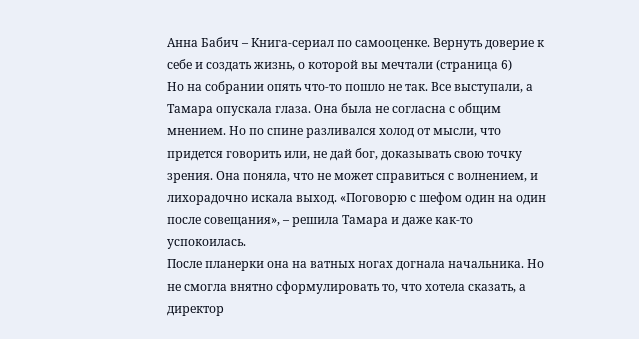Анна Бабич – Книга-сериал по самооценке. Вернуть доверие к себе и создать жизнь, о которой вы мечтали (страница 6)
Но на собрании опять что-то пошло не так. Все выступали, а Тамара опускала глаза. Она была не согласна с общим мнением. Но по спине разливался холод от мысли, что придется говорить или, не дай бог, доказывать свою точку зрения. Она поняла, что не может справиться с волнением, и лихорадочно искала выход. «Поговорю с шефом один на один после совещания», – решила Тамара и даже как-то успокоилась.
После планерки она на ватных ногах догнала начальника. Но не смогла внятно сформулировать то, что хотела сказать, а директор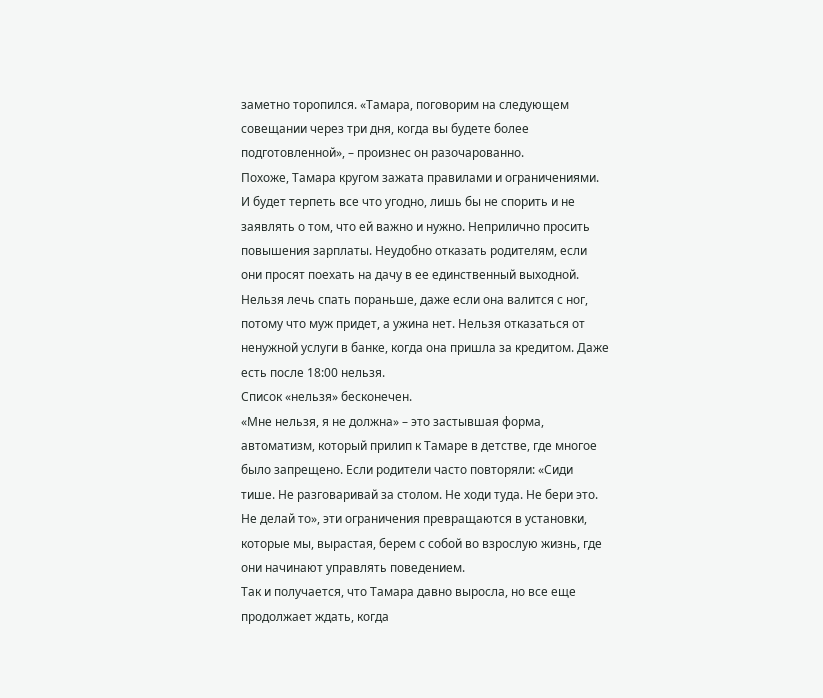заметно торопился. «Тамара, поговорим на следующем совещании через три дня, когда вы будете более подготовленной», – произнес он разочарованно.
Похоже, Тамара кругом зажата правилами и ограничениями. И будет терпеть все что угодно, лишь бы не спорить и не заявлять о том, что ей важно и нужно. Неприлично просить повышения зарплаты. Неудобно отказать родителям, если они просят поехать на дачу в ее единственный выходной. Нельзя лечь спать пораньше, даже если она валится с ног, потому что муж придет, а ужина нет. Нельзя отказаться от ненужной услуги в банке, когда она пришла за кредитом. Даже есть после 18:00 нельзя.
Список «нельзя» бесконечен.
«Мне нельзя, я не должна» – это застывшая форма, автоматизм, который прилип к Тамаре в детстве, где многое было запрещено. Если родители часто повторяли: «Сиди тише. Не разговаривай за столом. Не ходи туда. Не бери это. Не делай то», эти ограничения превращаются в установки, которые мы, вырастая, берем с собой во взрослую жизнь, где они начинают управлять поведением.
Так и получается, что Тамара давно выросла, но все еще продолжает ждать, когда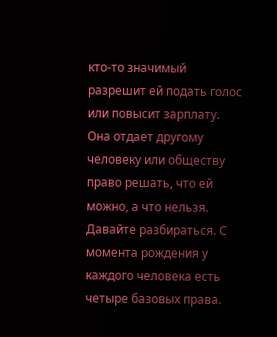кто-то значимый разрешит ей подать голос или повысит зарплату. Она отдает другому человеку или обществу право решать, что ей можно, а что нельзя.
Давайте разбираться. С момента рождения у каждого человека есть четыре базовых права.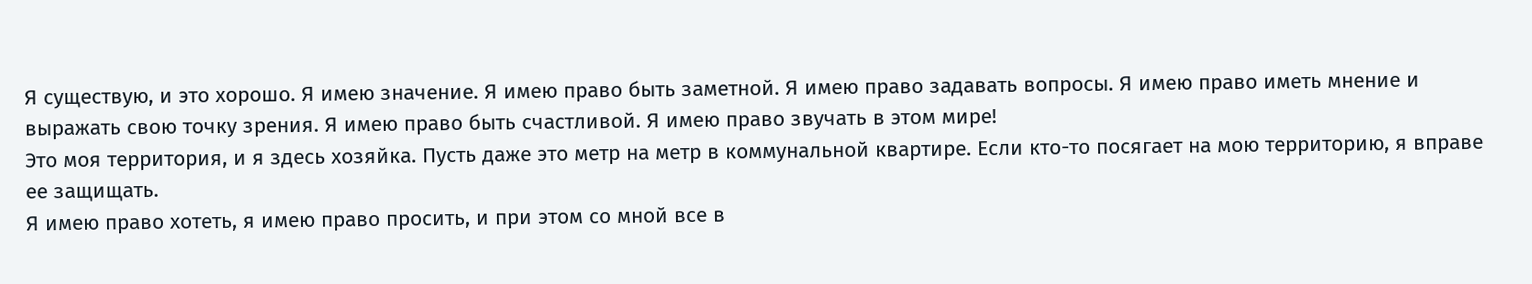Я существую, и это хорошо. Я имею значение. Я имею право быть заметной. Я имею право задавать вопросы. Я имею право иметь мнение и выражать свою точку зрения. Я имею право быть счастливой. Я имею право звучать в этом мире!
Это моя территория, и я здесь хозяйка. Пусть даже это метр на метр в коммунальной квартире. Если кто-то посягает на мою территорию, я вправе ее защищать.
Я имею право хотеть, я имею право просить, и при этом со мной все в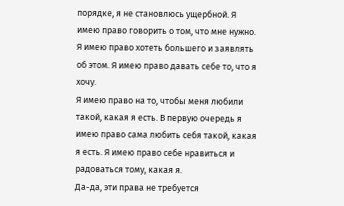порядке, я не становлюсь ущербной. Я имею право говорить о том, что мне нужно. Я имею право хотеть большего и заявлять об этом. Я имею право давать себе то, что я хочу.
Я имею право на то, чтобы меня любили такой, какая я есть. В первую очередь я имею право сама любить себя такой, какая я есть. Я имею право себе нравиться и радоваться тому, какая я.
Да-да, эти права не требуется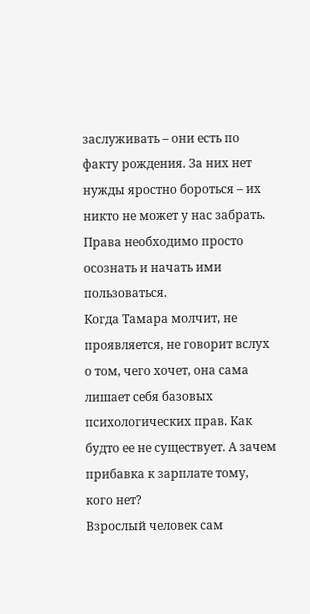заслуживать – они есть по факту рождения. За них нет нужды яростно бороться – их никто не может у нас забрать. Права необходимо просто осознать и начать ими пользоваться.
Когда Тамара молчит, не проявляется, не говорит вслух о том, чего хочет, она сама лишает себя базовых психологических прав. Как будто ее не существует. А зачем прибавка к зарплате тому, кого нет?
Взрослый человек сам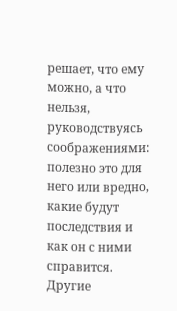решает, что ему можно, а что нельзя, руководствуясь соображениями: полезно это для него или вредно, какие будут последствия и как он с ними справится.
Другие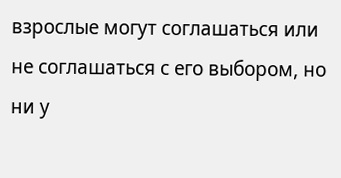взрослые могут соглашаться или не соглашаться с его выбором, но ни у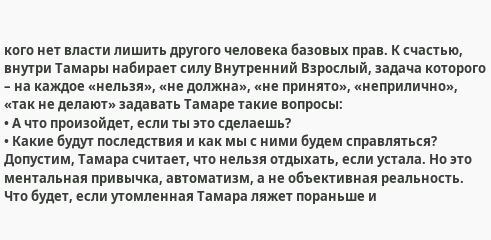кого нет власти лишить другого человека базовых прав. К счастью, внутри Тамары набирает силу Внутренний Взрослый, задача которого – на каждое «нельзя», «не должна», «не принято», «неприлично», «так не делают» задавать Тамаре такие вопросы:
• А что произойдет, если ты это сделаешь?
• Какие будут последствия и как мы с ними будем справляться?
Допустим, Тамара считает, что нельзя отдыхать, если устала. Но это ментальная привычка, автоматизм, а не объективная реальность. Что будет, если утомленная Тамара ляжет пораньше и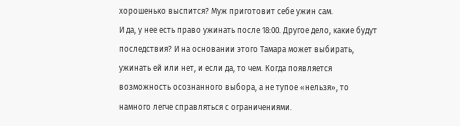хорошенько выспится? Муж приготовит себе ужин сам.
И да, у нее есть право ужинать после 18:00. Другое дело, какие будут последствия? И на основании этого Тамара может выбирать, ужинать ей или нет, и если да, то чем. Когда появляется возможность осознанного выбора, а не тупое «нельзя», то намного легче справляться с ограничениями.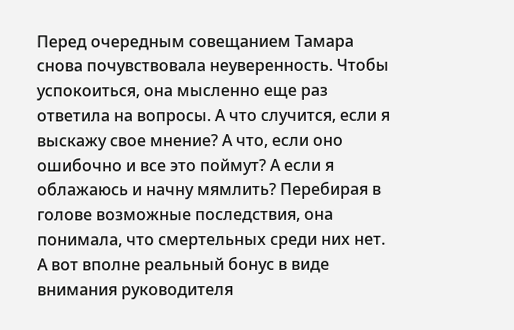Перед очередным совещанием Тамара снова почувствовала неуверенность. Чтобы успокоиться, она мысленно еще раз ответила на вопросы. А что случится, если я выскажу свое мнение? А что, если оно ошибочно и все это поймут? А если я облажаюсь и начну мямлить? Перебирая в голове возможные последствия, она понимала, что смертельных среди них нет. А вот вполне реальный бонус в виде внимания руководителя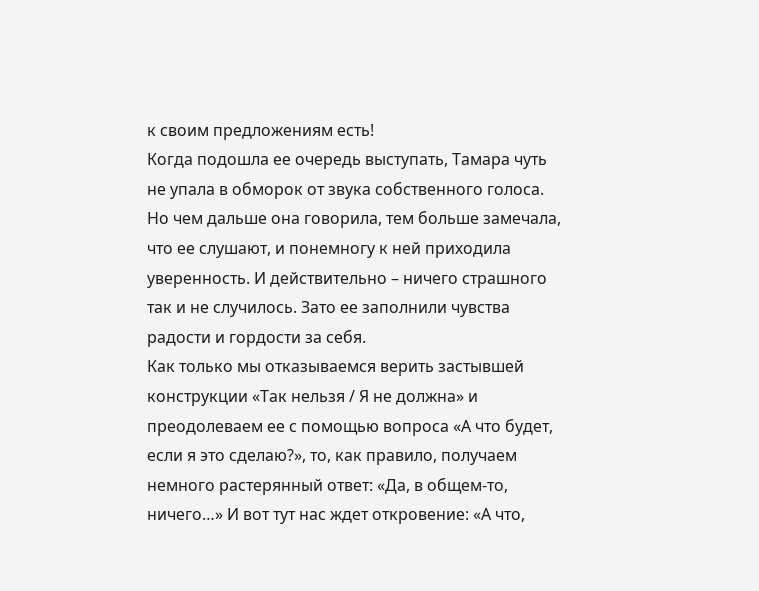к своим предложениям есть!
Когда подошла ее очередь выступать, Тамара чуть не упала в обморок от звука собственного голоса. Но чем дальше она говорила, тем больше замечала, что ее слушают, и понемногу к ней приходила уверенность. И действительно – ничего страшного так и не случилось. Зато ее заполнили чувства радости и гордости за себя.
Как только мы отказываемся верить застывшей конструкции «Так нельзя / Я не должна» и преодолеваем ее с помощью вопроса «А что будет, если я это сделаю?», то, как правило, получаем немного растерянный ответ: «Да, в общем-то, ничего…» И вот тут нас ждет откровение: «А что,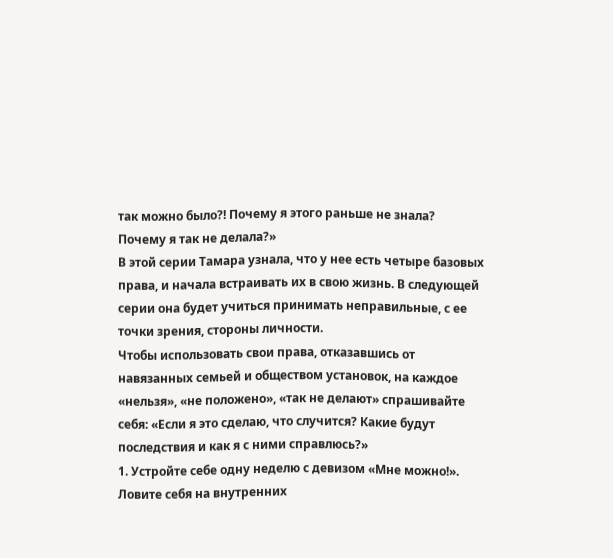так можно было?! Почему я этого раньше не знала? Почему я так не делала?»
В этой серии Тамара узнала, что у нее есть четыре базовых права, и начала встраивать их в свою жизнь. В следующей серии она будет учиться принимать неправильные, с ее точки зрения, стороны личности.
Чтобы использовать свои права, отказавшись от навязанных семьей и обществом установок, на каждое «нельзя», «не положено», «так не делают» спрашивайте себя: «Если я это сделаю, что случится? Какие будут последствия и как я с ними справлюсь?»
1. Устройте себе одну неделю с девизом «Мне можно!». Ловите себя на внутренних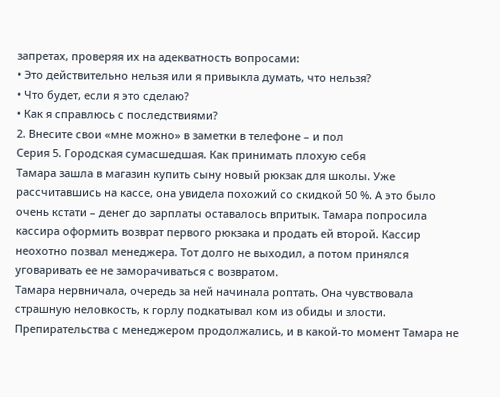запретах, проверяя их на адекватность вопросами:
• Это действительно нельзя или я привыкла думать, что нельзя?
• Что будет, если я это сделаю?
• Как я справлюсь с последствиями?
2. Внесите свои «мне можно» в заметки в телефоне – и пол
Серия 5. Городская сумасшедшая. Как принимать плохую себя
Тамара зашла в магазин купить сыну новый рюкзак для школы. Уже рассчитавшись на кассе, она увидела похожий со скидкой 50 %. А это было очень кстати – денег до зарплаты оставалось впритык. Тамара попросила кассира оформить возврат первого рюкзака и продать ей второй. Кассир неохотно позвал менеджера. Тот долго не выходил, а потом принялся уговаривать ее не заморачиваться с возвратом.
Тамара нервничала, очередь за ней начинала роптать. Она чувствовала страшную неловкость, к горлу подкатывал ком из обиды и злости.
Препирательства с менеджером продолжались, и в какой-то момент Тамара не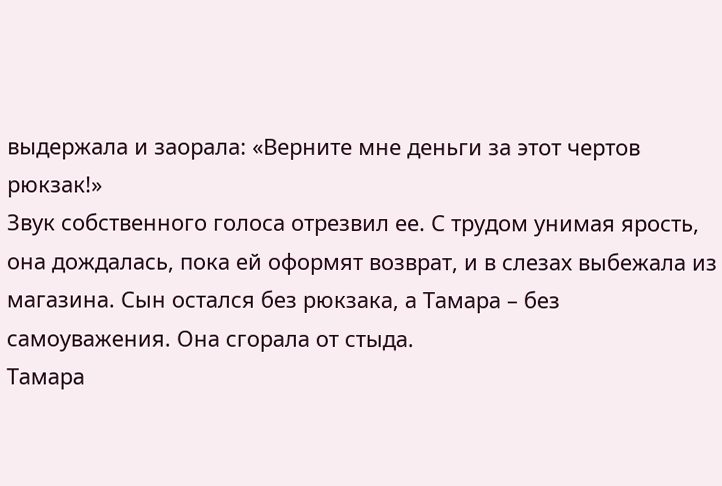выдержала и заорала: «Верните мне деньги за этот чертов рюкзак!»
Звук собственного голоса отрезвил ее. С трудом унимая ярость, она дождалась, пока ей оформят возврат, и в слезах выбежала из магазина. Сын остался без рюкзака, а Тамара – без самоуважения. Она сгорала от стыда.
Тамара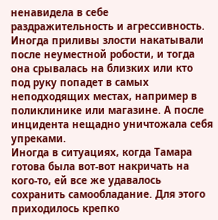ненавидела в себе раздражительность и агрессивность. Иногда приливы злости накатывали после неуместной робости, и тогда она срывалась на близких или кто под руку попадет в самых неподходящих местах, например в поликлинике или магазине. А после инцидента нещадно уничтожала себя упреками.
Иногда в ситуациях, когда Тамара готова была вот-вот накричать на кого-то, ей все же удавалось сохранить самообладание. Для этого приходилось крепко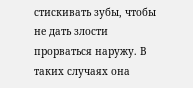стискивать зубы, чтобы не дать злости прорваться наружу. В таких случаях она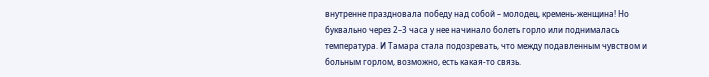внутренне праздновала победу над собой – молодец, кремень-женщина! Но буквально через 2–3 часа у нее начинало болеть горло или поднималась температура. И Тамара стала подозревать, что между подавленным чувством и больным горлом, возможно, есть какая-то связь.